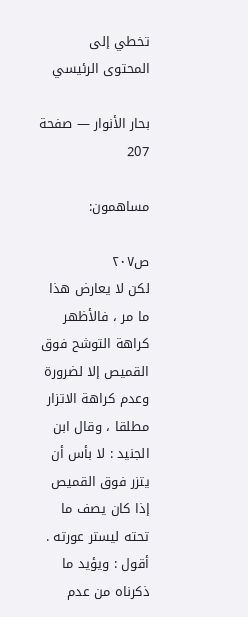تخطي إلى المحتوى الرئيسي

بحار الأنوار — صفحة 207

مساهمون:

ص٢٠٧
لكن لا يعارض هذا ما مر ، فالأظهر كراهة التوشح فوق القميص إلا لضرورة وعدم كراهة الاتزار مطلقا ، وقال ابن الجنيد : لا بأس أن يتزر فوق القميص إذا كان يصف ما تحته ليستر عورته . أقول : ويؤيد ما ذكرناه من عدم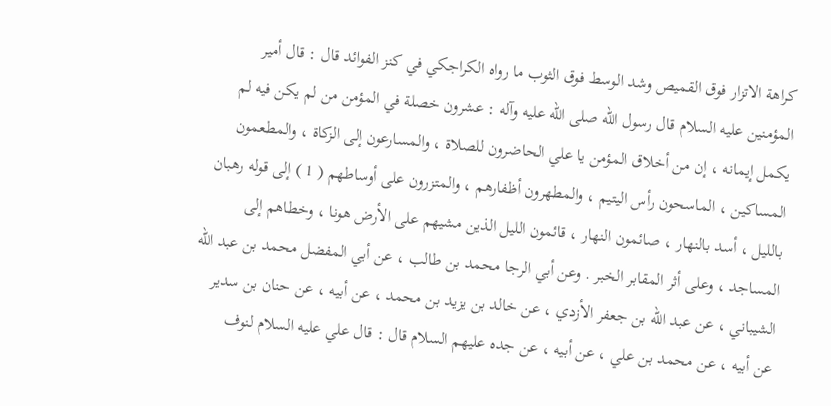كراهة الاتزار فوق القميص وشد الوسط فوق الثوب ما رواه الكراجكي في كنز الفوائد قال : قال أمير المؤمنين عليه السلام قال رسول الله صلى الله عليه وآله : عشرون خصلة في المؤمن من لم يكن فيه لم يكمل إيمانه ، إن من أخلاق المؤمن يا علي الحاضرون للصلاة ، والمسارعون إلى الزكاة ، والمطعمون المساكين ، الماسحون رأس اليتيم ، والمطهرون أظفارهم ، والمتزرون على أوساطهم ( 1 ) إلى قوله رهبان بالليل ، أسد بالنهار ، صائمون النهار ، قائمون الليل الذين مشيهم على الأرض هونا ، وخطاهم إلى المساجد ، وعلى أثر المقابر الخبر . وعن أبي الرجا محمد بن طالب ، عن أبي المفضل محمد بن عبد الله الشيباني ، عن عبد الله بن جعفر الأزدي ، عن خالد بن يزيد بن محمد ، عن أبيه ، عن حنان بن سدير عن أبيه ، عن محمد بن علي ، عن أبيه ، عن جده عليهم السلام قال : قال علي عليه السلام لنوف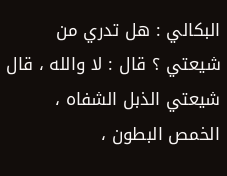البكالي : هل تدري من شيعتي ؟ قال : لا والله ، قال شيعتي الذبل الشفاه ، الخمص البطون ،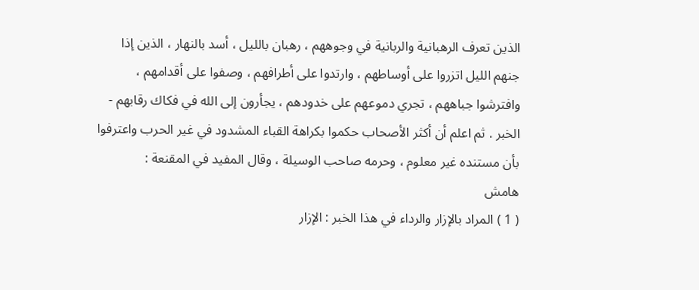الذين تعرف الرهبانية والربانية في وجوههم ، رهبان بالليل ، أسد بالنهار ، الذين إذا جنهم الليل اتزروا على أوساطهم ، وارتدوا على أطرافهم ، وصفوا على أقدامهم ، وافترشوا جباههم ، تجري دموعهم على خدودهم ، يجأرون إلى الله في فكاك رقابهم - الخبر . ثم اعلم أن أكثر الأصحاب حكموا بكراهة القباء المشدود في غير الحرب واعترفوا بأن مستنده غير معلوم ، وحرمه صاحب الوسيلة ، وقال المفيد في المقنعة :
هامش
( 1 ) المراد بالإزار والرداء في هذا الخبر : الإزار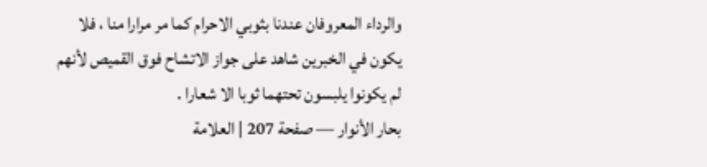والرداء المعروفان عندنا بثوبي الاحرام كما مر مرارا منا ، فلا يكون في الخبرين شاهد على جواز الاتشاح فوق القميص لأنهم لم يكونوا يلبسون تحتهما ثوبا الا شعارا .
بحار الأنوار — صفحة 207 | العلامة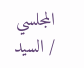المجلسي / السيد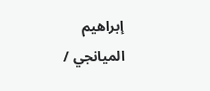إبراهيم الميانجي /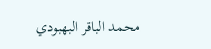محمد الباقر البهبودي